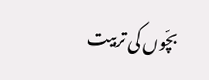بچّوں کی تربیت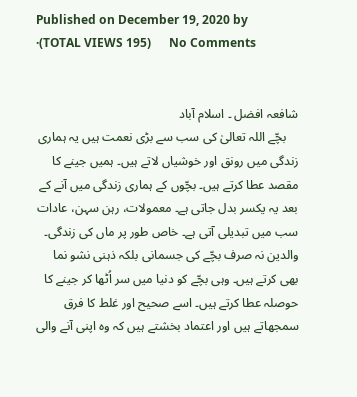Published on December 19, 2020 by    ·(TOTAL VIEWS 195)      No Comments


شافعہ افضل ۔ اسلام آباد
    بچّے اللہ تعالیٰ کی سب سے بڑی نعمت ہیں یہ ہماری زندگی میں رونق اور خوشیاں لاتے ہیں۔ ہمیں جینے کا مقصد عطا کرتے ہیں۔ بچّوں کے ہماری زندگی میں آنے کے بعد یہ یکسر بدل جاتی ہے۔ معمولات، رہن سہن، عادات سب میں تبدیلی آتی ہے۔ خاص طور پر ماں کی زندگی۔ والدین نہ صرف بچّے کی جسمانی بلکہ ذہنی نشو نما بھی کرتے ہیں۔ وہی بچّے کو دنیا میں سر اُٹھا کر جینے کا حوصلہ عطا کرتے ہیں۔ اسے صحیح اور غلط کا فرق سمجھاتے ہیں اور اعتماد بخشتے ہیں کہ وہ اپنی آنے والی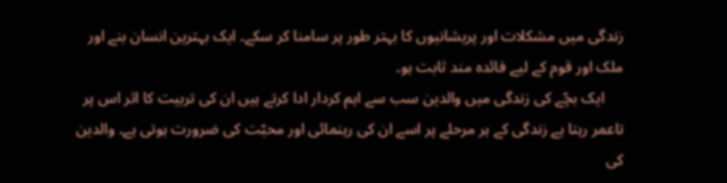زندگی میں مشکلات اور پریشانیوں کا بہتر طور پر سامنا کر سکے۔ ایک بہترین انسان بنے اور ملک اور قوم کے لیے فائدہ مند ثابت ہو۔
     ایک بچّے کی زندگی میں والدین سب سے اہم کردار ادا کرتے ہیں ان کی تربیت کا اثر اس پر تاعمر رہتا ہے زندگی کے ہر مرحلے پر اسے ان کی رہنمائی اور محبّت کی ضرورت ہوتی ہے۔ والدین کی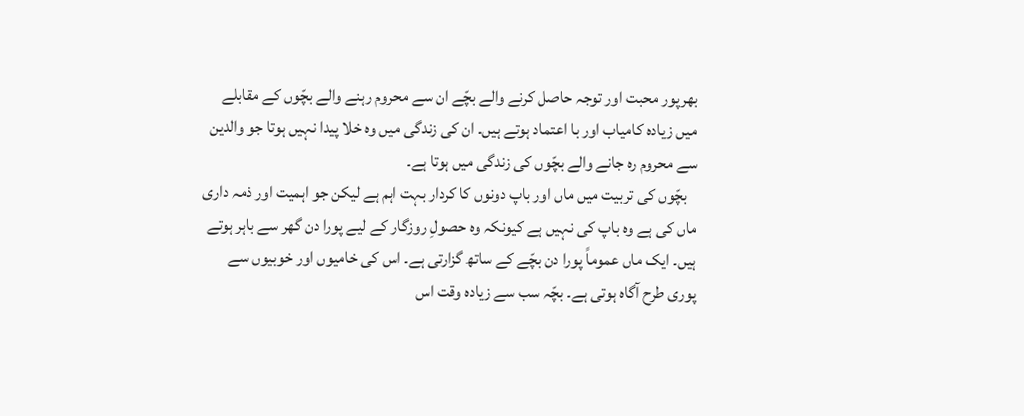بھرپور محبت اور توجہ حاصل کرنے والے بچّے ان سے محروم رہنے والے بچّوں کے مقابلے میں زیادہ کامیاب اور با اعتماد ہوتے ہیں۔ ان کی زندگی میں وہ خلا پیدا نہیں ہوتا جو والدین سے محروم رہ جانے والے بچّوں کی زندگی میں ہوتا ہے۔
   بچّوں کی تربیت میں ماں اور باپ دونوں کا کردار بہت اہم ہے لیکن جو اہمیت اور ذمہ داری ماں کی ہے وہ باپ کی نہیں ہے کیونکہ وہ حصولِ روزگار کے لیے پورا دن گھر سے باہر ہوتے ہیں۔ ایک ماں عموماً پورا دن بچّے کے ساتھ گزارتی ہے۔ اس کی خامیوں اور خوبیوں سے پوری طرح آگاہ ہوتی ہے۔ بچّہ سب سے زیادہ وقت اس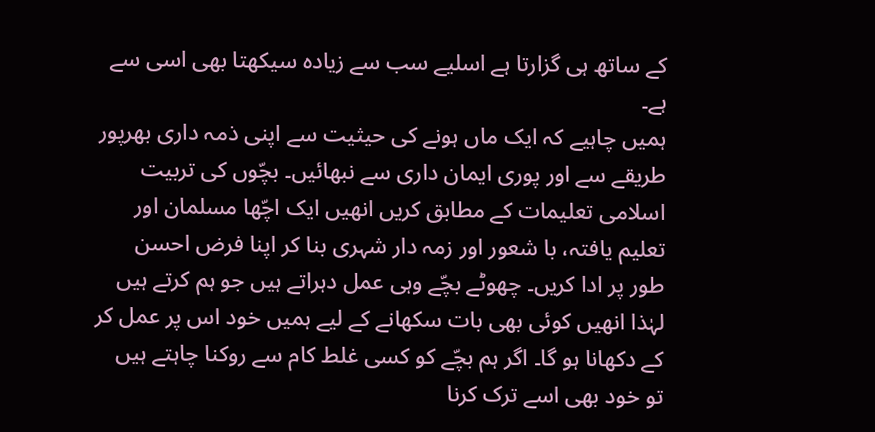کے ساتھ ہی گزارتا ہے اسلیے سب سے زیادہ سیکھتا بھی اسی سے ہے۔
ہمیں چاہیے کہ ایک ماں ہونے کی حیثیت سے اپنی ذمہ داری بھرپور طریقے سے اور پوری ایمان داری سے نبھائیں۔ بچّوں کی تربیت اسلامی تعلیمات کے مطابق کریں انھیں ایک اچّھا مسلمان اور تعلیم یافتہ، با شعور اور زمہ دار شہری بنا کر اپنا فرض احسن طور پر ادا کریں۔ چھوٹے بچّے وہی عمل دہراتے ہیں جو ہم کرتے ہیں لہٰذا انھیں کوئی بھی بات سکھانے کے لیے ہمیں خود اس پر عمل کر کے دکھانا ہو گا۔ اگر ہم بچّے کو کسی غلط کام سے روکنا چاہتے ہیں تو خود بھی اسے ترک کرنا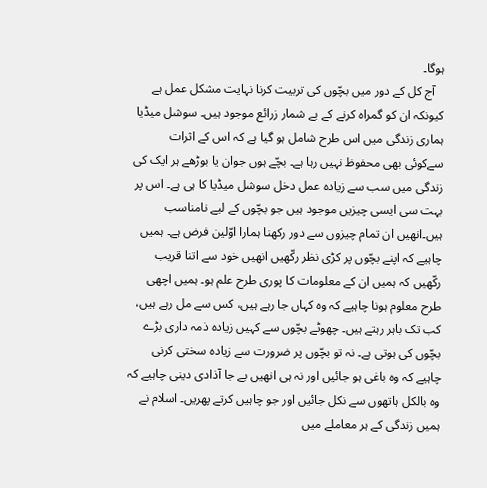ہوگا۔
   آج کل کے دور میں بچّوں کی تربیت کرنا نہایت مشکل عمل ہے کیونکہ ان کو گمراہ کرنے کے بے شمار زرائع موجود ہیں۔ سوشل میڈیا ہماری زندگی میں اس طرح شامل ہو گیا ہے کہ اس کے اثرات سےکوئی بھی محفوظ نہیں رہا ہے۔ بچّے ہوں جوان یا بوڑھے ہر ایک کی زندگی میں سب سے زیادہ عمل دخل سوشل میڈیا کا ہی ہے۔ اس پر بہت سی ایسی چیزیں موجود ہیں جو بچّوں کے لیے نامناسب ہیں۔انھیں ان تمام چیزوں سے دور رکھنا ہمارا اوّلین فرض ہے۔ ہمیں چاہیے کہ اپنے بچّوں پر کڑی نظر رکّھیں انھیں خود سے اتنا قریب رکّھیں کہ ہمیں ان کے معلومات کا پوری طرح علم ہو۔ ہمیں اچھی طرح معلوم ہونا چاہیے کہ وہ کہاں جا رہے ہیں، کس سے مل رہے ہیں، کب تک باہر رہتے ہیں۔ چھوٹے بچّوں سے کہیں زیادہ ذمہ داری بڑے بچّوں کی ہوتی ہے۔ نہ تو بچّوں پر ضرورت سے زیادہ سختی کرنی چاہیے کہ وہ باغی ہو جائیں اور نہ ہی انھیں بے جا آذادی دینی چاہیے کہ وہ بالکل ہاتھوں سے نکل جائیں اور جو چاہیں کرتے پھریں۔ اسلام نے ہمیں زندگی کے ہر معاملے میں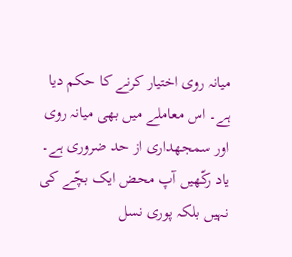میانہ روی اختیار کرنے کا حکم دیا ہے۔ اس معاملے میں بھی میانہ روی اور سمجھداری از حد ضروری ہے۔ یاد رکّھیں آپ محض ایک بچّے کی نہیں بلکہ پوری نسل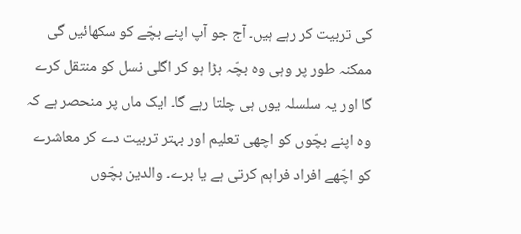کی تربیت کر رہے ہیں۔ آج جو آپ اپنے بچّے کو سکھائیں گی ممکنہ طور پر وہی وہ بچّہ بڑا ہو کر اگلی نسل کو منتقل کرے گا اور یہ سلسلہ یوں ہی چلتا رہے گا۔ ایک ماں پر منحصر ہے کہ وہ اپنے بچّوں کو اچھی تعلیم اور بہتر تربیت دے کر معاشرے کو اچّھے افراد فراہم کرتی ہے یا برے۔ والدین بچّوں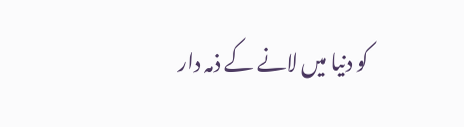کو دنیا میں لانے کے ذمہ دار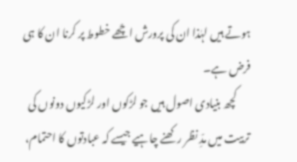ہوتے ہیں لہٰذا ان کی پرورش اچّھے خطوط پر کرنا ان کا ہی فرض ہے۔
      کچھ بنیادی اصول ہیں جو لڑکوں اور لڑکیوں دونوں کی تربیت میں مدِّ نظر رکھنے چاہیے جیسے کہ عبادتوں کا احتمام،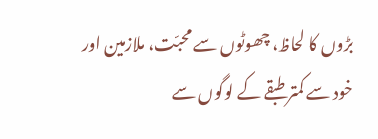بڑوں کا لحاظ، چھوٹوں سے محبّت، ملازمین اور خود سے کمتر طبقے کے لوگوں سے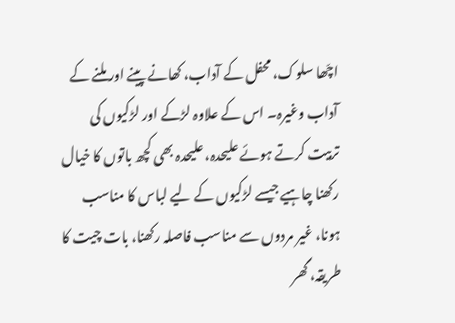اچّھا سلوک، محفل کے آداب، کھانے پینے اور ملنے کے آداب وغیرہ۔ اس کے علاوہ لڑکے اور لڑکیوں کی تربیت کرتے ہوئے علیحدہ، علیحدہ بھی کچھ باتوں کا خیال رکھنا چاہیے جیسے لڑکیوں کے لیے لباس کا مناسب ہونا، غیر مردوں سے مناسب فاصلہ رکھنا، بات چیت کا طریقہ، گھر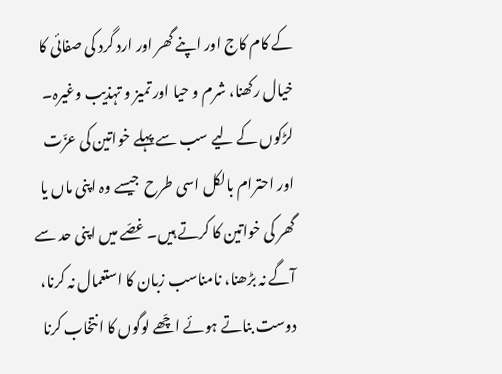کے کام کاج اور اپنے گھر اور ارد گرد کی صفائی کا خیال رکھنا، شرم و حیا اور تمیز و تہذیب وغیرہ۔ لڑکوں کے لیے سب سے پہلے خواتین کی عزّت اور احترام بالکل اسی طرح  جیسے وہ اپنی ماں یا گھر کی خواتین کا کرتے ہیں۔ غصّے میں اپنی حد سے آگے نہ بڑھنا، نامناسب زبان کا استعمال نہ کرنا، دوست بناتے ہوئے اچّھے لوگوں کا انتخاب کرنا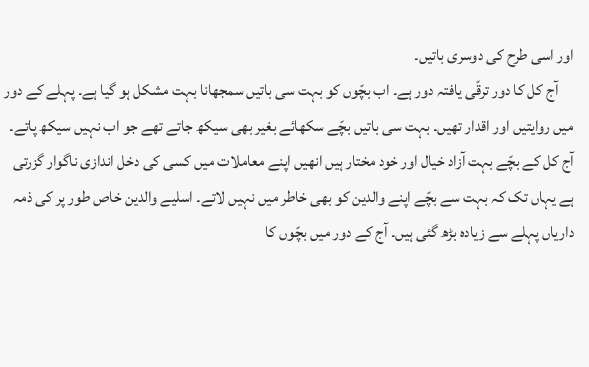اور اسی طرح کی دوسری باتیں۔
     آج کل کا دور ترقّی یافتہ دور ہے۔ اب بچّوں کو بہت سی باتیں سمجھانا بہت مشکل ہو گیا ہے۔ پہلے کے دور میں روایتیں اور اقدار تھیں۔ بہت سی باتیں بچّے سکھائے بغیر بھی سیکھ جاتے تھے جو اب نہیں سیکھ پاتے۔ آج کل کے بچّے بہت آزاد خیال اور خود مختار ہیں انھیں اپنے معاملات میں کسی کی دخل اندازی ناگوار گزرتی ہے یہاں تک کہ بہت سے بچّے اپنے والدین کو بھی خاطر میں نہیں لاتے۔ اسلیے والدین خاص طور پر کی ذمہ داریاں پہلے سے زیادہ بڑھ گئی ہیں۔ آج کے دور میں بچّوں کا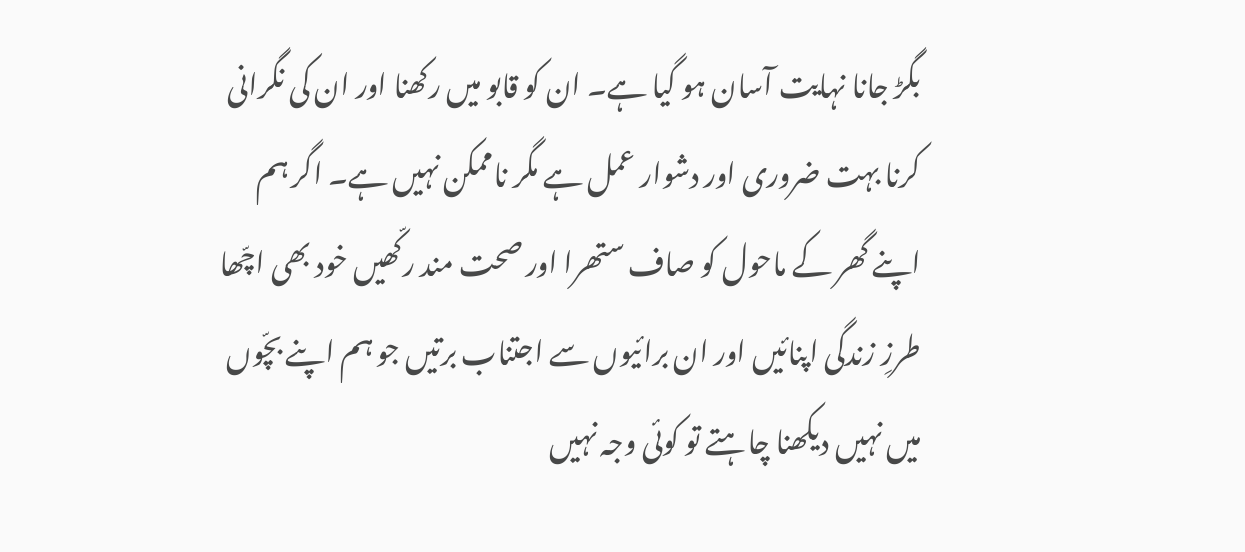بگڑ جانا نہایت آسان ہو گیا ہے۔ ان کو قابو میں رکھنا اور ان کی نگرانی کرنا بہت ضروری اور دشوار عمل ہے مگر ناممکن نہیں ہے۔ اگر ہم اپنے گھر کے ماحول کو صاف ستھرا اور صحت مند رکّھیں خود بھی اچّھا طرزِ زندگی اپنائیں اور ان برائیوں سے اجتناب برتیں جو ہم اپنے بچّوں میں نہیں دیکھنا چاہتے تو کوئی وجہ نہیں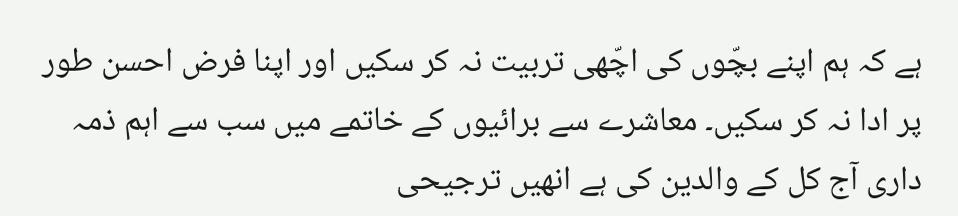ہے کہ ہم اپنے بچّوں کی اچّھی تربیت نہ کر سکیں اور اپنا فرض احسن طور پر ادا نہ کر سکیں۔ معاشرے سے برائیوں کے خاتمے میں سب سے اہم ذمہ داری آج کل کے والدین کی ہے انھیں ترجیحی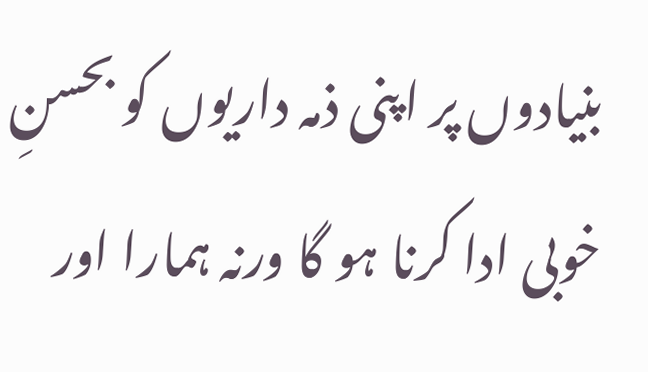بنیادوں پر اپنی ذمہ داریوں کو بحسنِ خوبی ادا کرنا ہو گا ورنہ ہمارا اور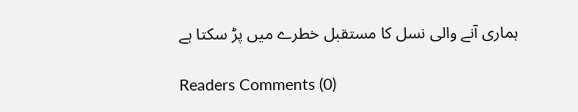ہماری آنے والی نسل کا مستقبل خطرے میں پڑ سکتا ہے

Readers Comments (0)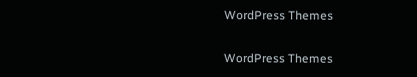WordPress Themes

WordPress Themes